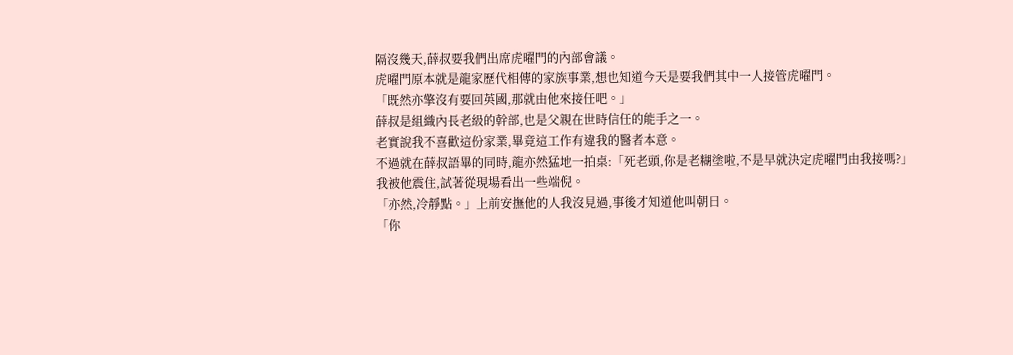隔沒幾天,薛叔要我們出席虎曜門的內部會議。
虎曜門原本就是龍家歷代相傳的家族事業,想也知道今天是要我們其中一人接管虎曜門。
「既然亦擎沒有要回英國,那就由他來接任吧。」
薛叔是組織內長老級的幹部,也是父親在世時信任的能手之一。
老實說我不喜歡這份家業,畢竟這工作有違我的醫者本意。
不過就在薛叔語畢的同時,龍亦然猛地一拍桌:「死老頭,你是老糊塗啦,不是早就決定虎曜門由我接嗎?」
我被他震住,試著從現場看出一些端倪。
「亦然,冷靜點。」上前安撫他的人我沒見過,事後才知道他叫朝日。
「你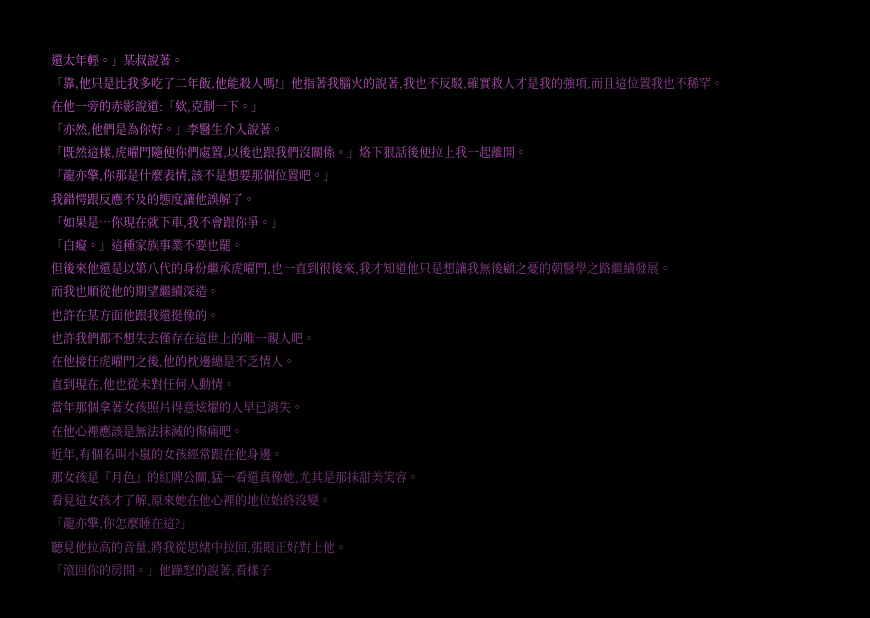還太年輕。」某叔說著。
「靠,他只是比我多吃了二年飯,他能殺人嗎!」他指著我腦火的說著,我也不反駁,確實救人才是我的強項,而且這位置我也不稀罕。
在他一旁的赤影說道:「欸,克制一下。」
「亦然,他們是為你好。」李醫生介入說著。
「既然這樣,虎曜門隨便你們處置,以後也跟我們沒關係。」烙下狠話後便拉上我一起離開。
「龍亦擎,你那是什麼表情,該不是想要那個位置吧。」
我錯愕跟反應不及的態度讓他誤解了。
「如果是…你現在就下車,我不會跟你爭。」
「白癡。」這種家族事業不要也罷。
但後來他還是以第八代的身份繼承虎曜門,也一直到很後來,我才知道他只是想讓我無後顧之憂的朝醫學之路繼續發展。
而我也順從他的期望繼續深造。
也許在某方面他跟我還挺像的。
也許我們都不想失去僅存在這世上的唯一親人吧。
在他接任虎曜門之後,他的枕邊總是不乏情人。
直到現在,他也從未對任何人動情。
當年那個拿著女孩照片得意炫燿的人早已消失。
在他心裡應該是無法抹滅的傷痛吧。
近年,有個名叫小嵐的女孩經常跟在他身邊。
那女孩是『月色』的紅牌公關,猛一看還真像她,尤其是那抹甜美笑容。
看見這女孩才了解,原來她在他心裡的地位始終沒變。
「龍亦擎,你怎麼睡在這?」
聽見他拉高的音量,將我從思緒中拉回,張眼正好對上他。
「滾回你的房間。」他躁怒的說著,看樣子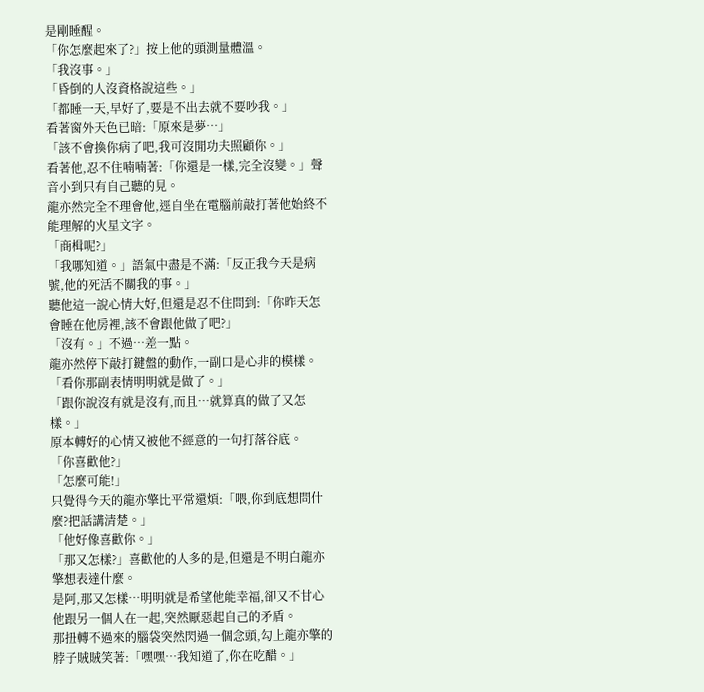是剛睡醒。
「你怎麼起來了?」按上他的頭測量體溫。
「我沒事。」
「昏倒的人沒資格說這些。」
「都睡一天,早好了,要是不出去就不要吵我。」
看著窗外天色已暗:「原來是夢…」
「該不會換你病了吧,我可沒閒功夫照顧你。」
看著他,忍不住喃喃著:「你還是一樣,完全沒變。」聲音小到只有自己聽的見。
龍亦然完全不理會他,逕自坐在電腦前敲打著他始終不能理解的火星文字。
「商楫呢?」
「我哪知道。」語氣中盡是不滿:「反正我今天是病號,他的死活不關我的事。」
聽他這一說心情大好,但還是忍不住問到:「你昨天怎會睡在他房裡,該不會跟他做了吧?」
「沒有。」不過…差一點。
龍亦然停下敲打鍵盤的動作,一副口是心非的模樣。
「看你那副表情明明就是做了。」
「跟你說沒有就是沒有,而且…就算真的做了又怎樣。」
原本轉好的心情又被他不經意的一句打落谷底。
「你喜歡他?」
「怎麼可能!」
只覺得今天的龍亦擎比平常還煩:「喂,你到底想問什麼?把話講清楚。」
「他好像喜歡你。」
「那又怎樣?」喜歡他的人多的是,但還是不明白龍亦擎想表達什麼。
是阿,那又怎樣…明明就是希望他能幸福,卻又不甘心他跟另一個人在一起,突然厭惡起自己的矛盾。
那扭轉不過來的腦袋突然閃過一個念頭,勾上龍亦擎的脖子賊賊笑著:「嘿嘿…我知道了,你在吃醋。」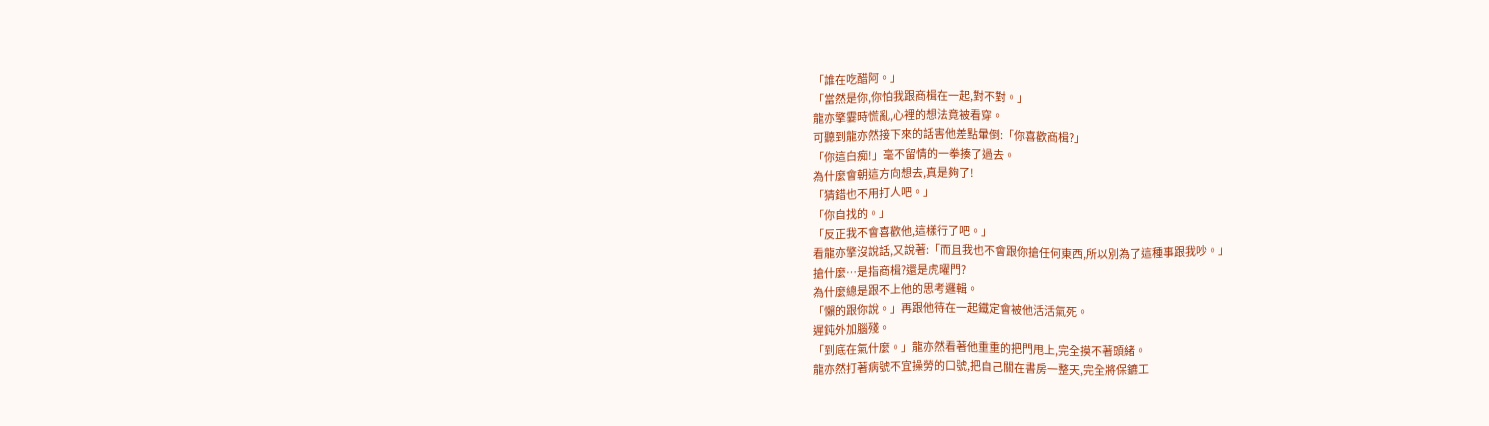「誰在吃醋阿。」
「當然是你,你怕我跟商楫在一起,對不對。」
龍亦擎霎時慌亂,心裡的想法竟被看穿。
可聽到龍亦然接下來的話害他差點暈倒:「你喜歡商楫?」
「你這白痴!」毫不留情的一拳揍了過去。
為什麼會朝這方向想去,真是夠了!
「猜錯也不用打人吧。」
「你自找的。」
「反正我不會喜歡他,這樣行了吧。」
看龍亦擎沒說話,又說著:「而且我也不會跟你搶任何東西,所以別為了這種事跟我吵。」
搶什麼…是指商楫?還是虎曜門?
為什麼總是跟不上他的思考邏輯。
「懶的跟你說。」再跟他待在一起鐵定會被他活活氣死。
遲鈍外加腦殘。
「到底在氣什麼。」龍亦然看著他重重的把門甩上,完全摸不著頭緒。
龍亦然打著病號不宜操勞的口號,把自己關在書房一整天,完全將保鑣工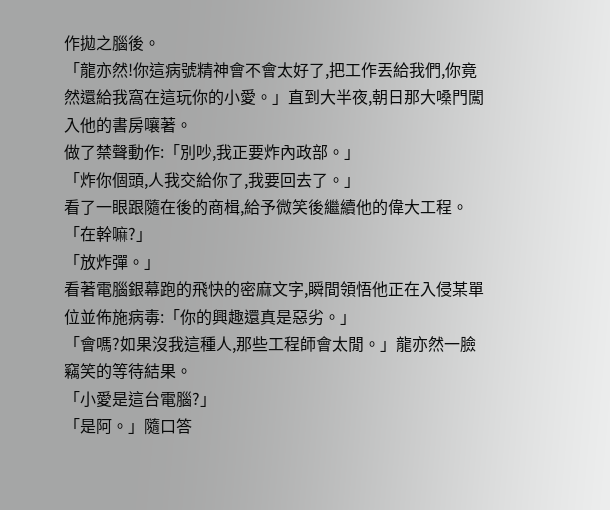作拋之腦後。
「龍亦然!你這病號精神會不會太好了,把工作丟給我們,你竟然還給我窩在這玩你的小愛。」直到大半夜,朝日那大嗓門闖入他的書房嚷著。
做了禁聲動作:「別吵,我正要炸內政部。」
「炸你個頭,人我交給你了,我要回去了。」
看了一眼跟隨在後的商楫,給予微笑後繼續他的偉大工程。
「在幹嘛?」
「放炸彈。」
看著電腦銀幕跑的飛快的密麻文字,瞬間領悟他正在入侵某單位並佈施病毒:「你的興趣還真是惡劣。」
「會嗎?如果沒我這種人,那些工程師會太閒。」龍亦然一臉竊笑的等待結果。
「小愛是這台電腦?」
「是阿。」隨口答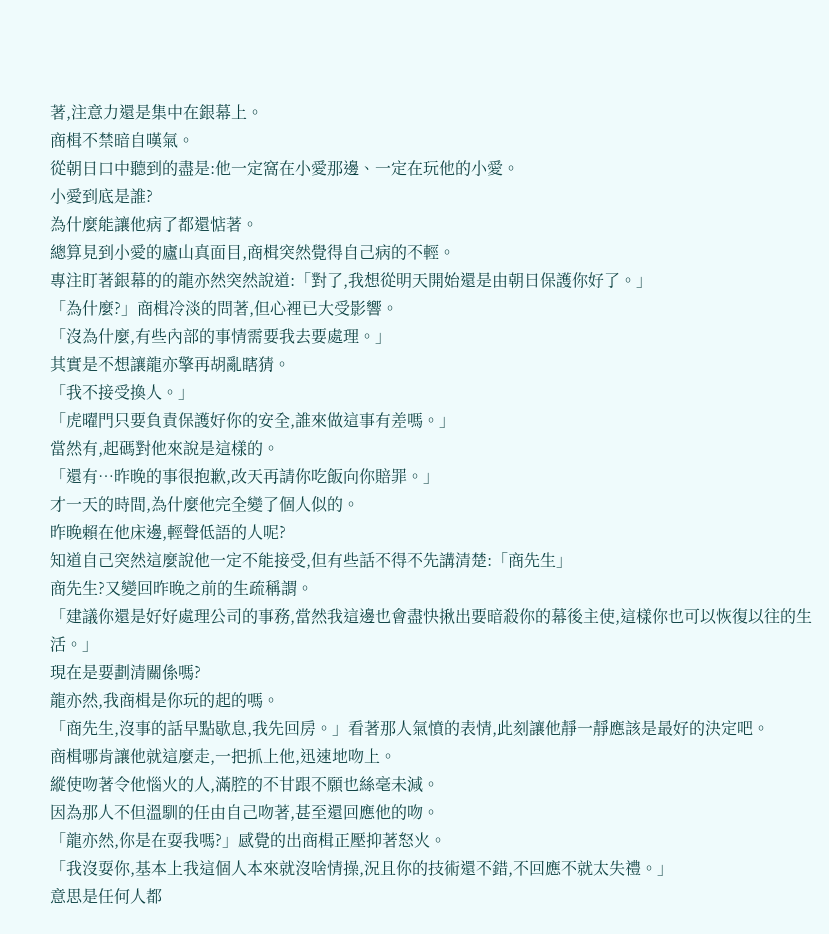著,注意力還是集中在銀幕上。
商楫不禁暗自嘆氣。
從朝日口中聽到的盡是:他一定窩在小愛那邊、一定在玩他的小愛。
小愛到底是誰?
為什麼能讓他病了都還惦著。
總算見到小愛的廬山真面目,商楫突然覺得自己病的不輕。
專注盯著銀幕的的龍亦然突然說道:「對了,我想從明天開始還是由朝日保護你好了。」
「為什麼?」商楫冷淡的問著,但心裡已大受影響。
「沒為什麼,有些內部的事情需要我去要處理。」
其實是不想讓龍亦擎再胡亂瞎猜。
「我不接受換人。」
「虎曜門只要負責保護好你的安全,誰來做這事有差嗎。」
當然有,起碼對他來說是這樣的。
「還有…昨晚的事很抱歉,改天再請你吃飯向你賠罪。」
才一天的時間,為什麼他完全變了個人似的。
昨晚賴在他床邊,輕聲低語的人呢?
知道自己突然這麼說他一定不能接受,但有些話不得不先講清楚:「商先生」
商先生?又變回昨晚之前的生疏稱謂。
「建議你還是好好處理公司的事務,當然我這邊也會盡快揪出要暗殺你的幕後主使,這樣你也可以恢復以往的生活。」
現在是要劃清關係嗎?
龍亦然,我商楫是你玩的起的嗎。
「商先生,沒事的話早點歇息,我先回房。」看著那人氣憤的表情,此刻讓他靜一靜應該是最好的決定吧。
商楫哪肯讓他就這麼走,一把抓上他,迅速地吻上。
縱使吻著令他惱火的人,滿腔的不甘跟不願也絲毫未減。
因為那人不但溫馴的任由自己吻著,甚至還回應他的吻。
「龍亦然,你是在耍我嗎?」感覺的出商楫正壓抑著怒火。
「我沒耍你,基本上我這個人本來就沒啥情操,況且你的技術還不錯,不回應不就太失禮。」
意思是任何人都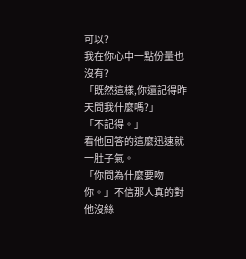可以?
我在你心中一點份量也沒有?
「既然這樣,你還記得昨天問我什麼嗎?」
「不記得。」
看他回答的這麼迅速就一肚子氣。
「你問為什麼要吻你。」不信那人真的對他沒絲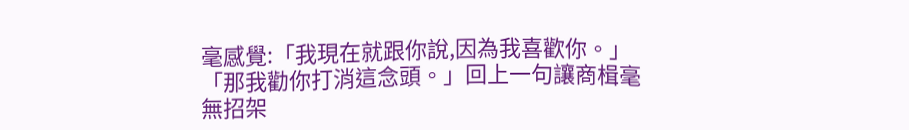毫感覺:「我現在就跟你說,因為我喜歡你。」
「那我勸你打消這念頭。」回上一句讓商楫毫無招架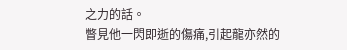之力的話。
瞥見他一閃即逝的傷痛,引起龍亦然的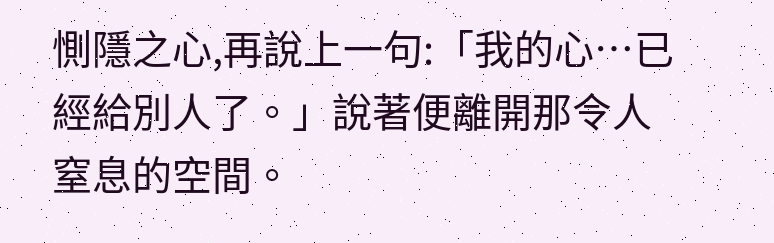惻隱之心,再說上一句:「我的心…已經給別人了。」說著便離開那令人窒息的空間。